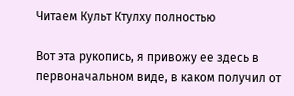Читаем Культ Ктулху полностью

Вот эта рукопись, я привожу ее здесь в первоначальном виде, в каком получил от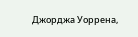Джорджа Уоррена,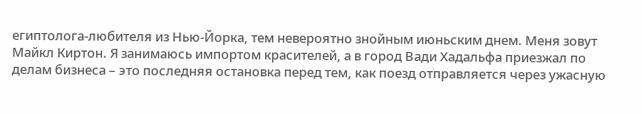египтолога-любителя из Нью-Йорка, тем невероятно знойным июньским днем. Меня зовут Майкл Киртон. Я занимаюсь импортом красителей, а в город Вади Хадальфа приезжал по делам бизнеса – это последняя остановка перед тем, как поезд отправляется через ужасную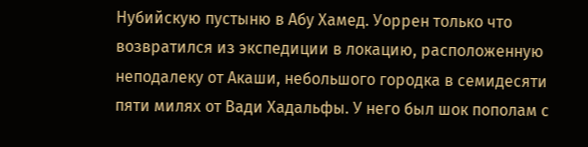Нубийскую пустыню в Абу Хамед. Уоррен только что возвратился из экспедиции в локацию, расположенную неподалеку от Акаши, небольшого городка в семидесяти пяти милях от Вади Хадальфы. У него был шок пополам с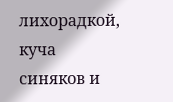лихорадкой, куча синяков и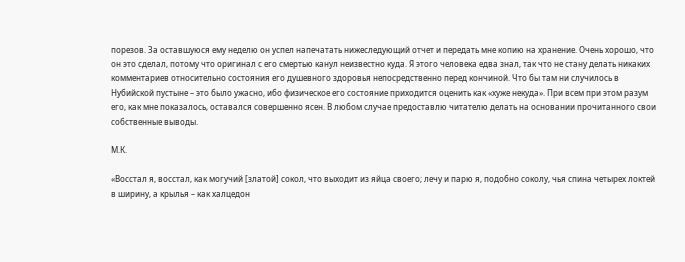порезов. За оставшуюся ему неделю он успел напечатать нижеследующий отчет и передать мне копию на хранение. Очень хорошо, что он это сделал, потому что оригинал с его смертью канул неизвестно куда. Я этого человека едва знал, так что не стану делать никаких комментариев относительно состояния его душевного здоровья непосредственно перед кончиной. Что бы там ни случилось в Нубийской пустыне – это было ужасно, ибо физическое его состояние приходится оценить как «хуже некуда». При всем при этом разум его, как мне показалось, оставался совершенно ясен. В любом случае предоставлю читателю делать на основании прочитанного свои собственные выводы.

М.К.

«Восстал я, восстал, как могучий [златой] сокол, что выходит из яйца своего; лечу и парю я, подобно соколу, чья спина четырех локтей в ширину, а крылья – как халцедон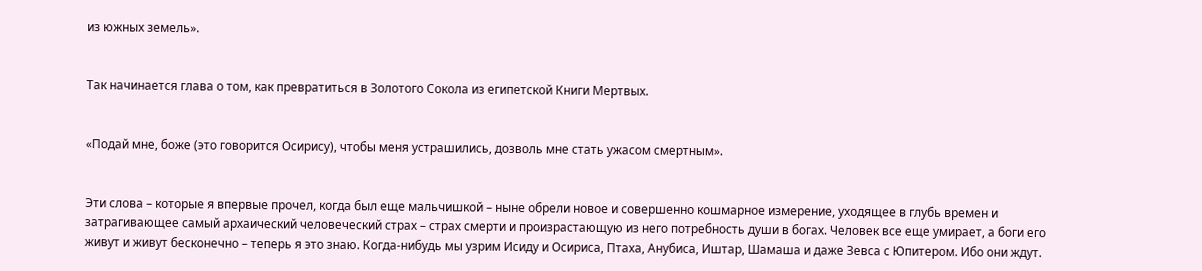из южных земель».


Так начинается глава о том, как превратиться в Золотого Сокола из египетской Книги Мертвых.


«Подай мне, боже (это говорится Осирису), чтобы меня устрашились, дозволь мне стать ужасом смертным».


Эти слова – которые я впервые прочел, когда был еще мальчишкой – ныне обрели новое и совершенно кошмарное измерение, уходящее в глубь времен и затрагивающее самый архаический человеческий страх – страх смерти и произрастающую из него потребность души в богах. Человек все еще умирает, а боги его живут и живут бесконечно – теперь я это знаю. Когда-нибудь мы узрим Исиду и Осириса, Птаха, Анубиса, Иштар, Шамаша и даже Зевса с Юпитером. Ибо они ждут.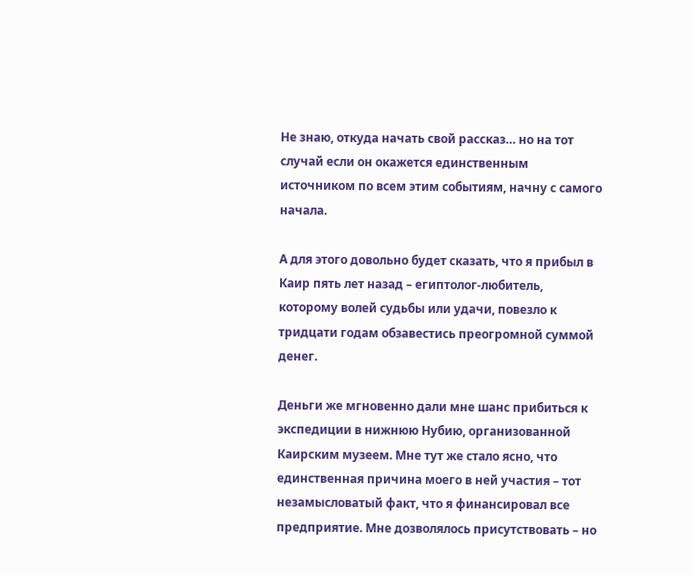Не знаю, откуда начать свой рассказ… но на тот случай если он окажется единственным источником по всем этим событиям, начну с самого начала.

А для этого довольно будет сказать, что я прибыл в Каир пять лет назад – египтолог-любитель, которому волей судьбы или удачи, повезло к тридцати годам обзавестись преогромной суммой денег.

Деньги же мгновенно дали мне шанс прибиться к экспедиции в нижнюю Нубию, организованной Каирским музеем. Мне тут же стало ясно, что единственная причина моего в ней участия – тот незамысловатый факт, что я финансировал все предприятие. Мне дозволялось присутствовать – но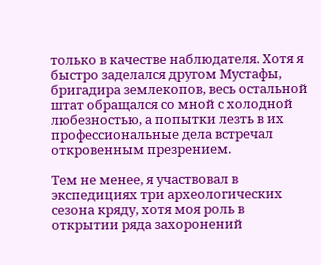только в качестве наблюдателя. Хотя я быстро заделался другом Мустафы, бригадира землекопов, весь остальной штат обращался со мной с холодной любезностью, а попытки лезть в их профессиональные дела встречал откровенным презрением.

Тем не менее, я участвовал в экспедициях три археологических сезона кряду, хотя моя роль в открытии ряда захоронений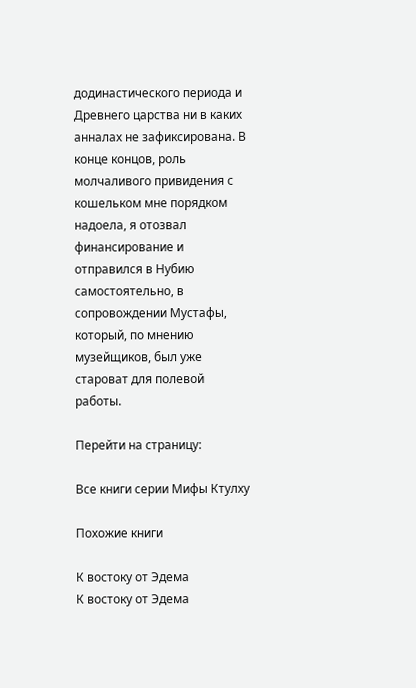додинастического периода и Древнего царства ни в каких анналах не зафиксирована. В конце концов, роль молчаливого привидения с кошельком мне порядком надоела, я отозвал финансирование и отправился в Нубию самостоятельно, в сопровождении Мустафы, который, по мнению музейщиков, был уже староват для полевой работы.

Перейти на страницу:

Все книги серии Мифы Ктулху

Похожие книги

К востоку от Эдема
К востоку от Эдема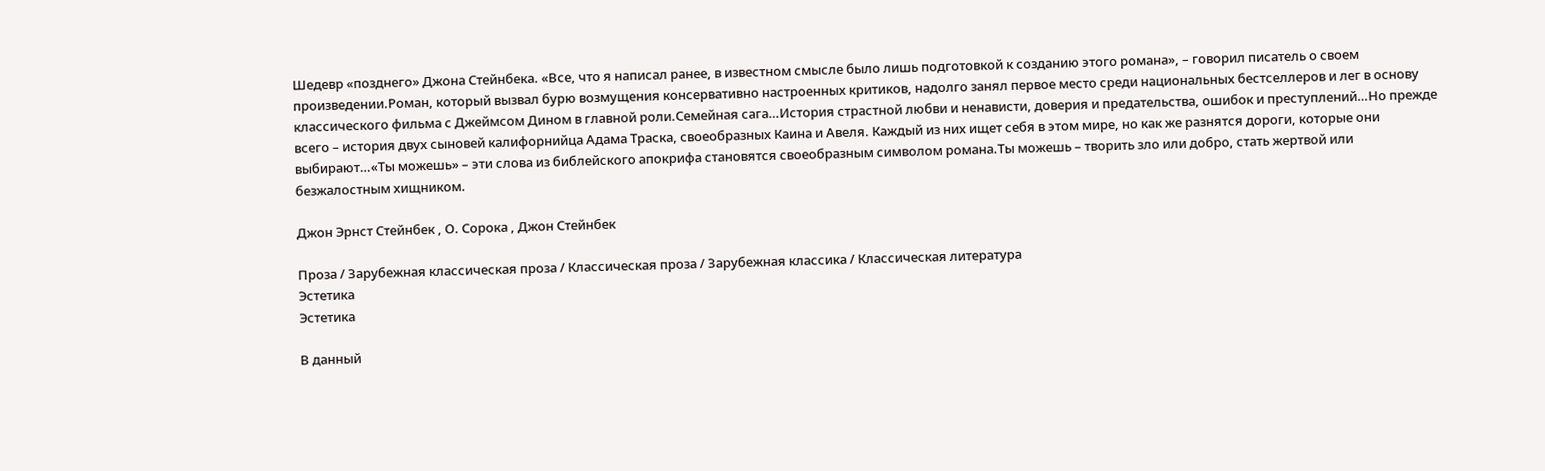Шедевр «позднего» Джона Стейнбека. «Все, что я написал ранее, в известном смысле было лишь подготовкой к созданию этого романа», – говорил писатель о своем произведении.Роман, который вызвал бурю возмущения консервативно настроенных критиков, надолго занял первое место среди национальных бестселлеров и лег в основу классического фильма с Джеймсом Дином в главной роли.Семейная сага…История страстной любви и ненависти, доверия и предательства, ошибок и преступлений…Но прежде всего – история двух сыновей калифорнийца Адама Траска, своеобразных Каина и Авеля. Каждый из них ищет себя в этом мире, но как же разнятся дороги, которые они выбирают…«Ты можешь» – эти слова из библейского апокрифа становятся своеобразным символом романа.Ты можешь – творить зло или добро, стать жертвой или безжалостным хищником.

Джон Эрнст Стейнбек , О. Сорока , Джон Стейнбек

Проза / Зарубежная классическая проза / Классическая проза / Зарубежная классика / Классическая литература
Эстетика
Эстетика

В данный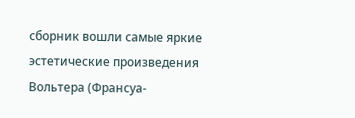сборник вошли самые яркие эстетические произведения Вольтера (Франсуа-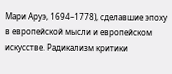Мари Аруэ, 1694–1778), сделавшие эпоху в европейской мысли и европейском искусстве. Радикализм критики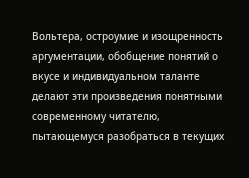Вольтера, остроумие и изощренность аргументации, обобщение понятий о вкусе и индивидуальном таланте делают эти произведения понятными современному читателю, пытающемуся разобраться в текущих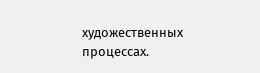художественных процессах.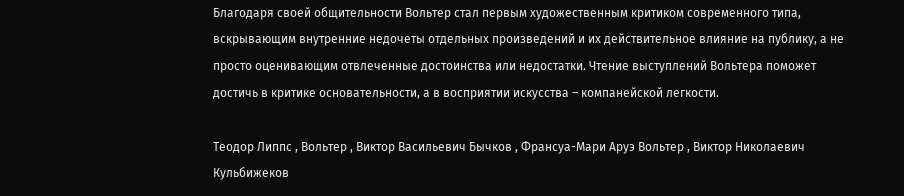Благодаря своей общительности Вольтер стал первым художественным критиком современного типа, вскрывающим внутренние недочеты отдельных произведений и их действительное влияние на публику, а не просто оценивающим отвлеченные достоинства или недостатки. Чтение выступлений Вольтера поможет достичь в критике основательности, а в восприятии искусства – компанейской легкости.

Теодор Липпс , Вольтер , Виктор Васильевич Бычков , Франсуа-Мари Аруэ Вольтер , Виктор Николаевич Кульбижеков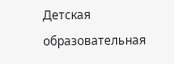Детская образовательная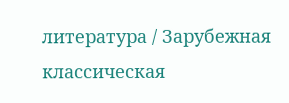литература / Зарубежная классическая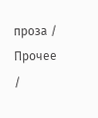проза / Прочее /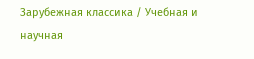Зарубежная классика / Учебная и научная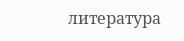литература